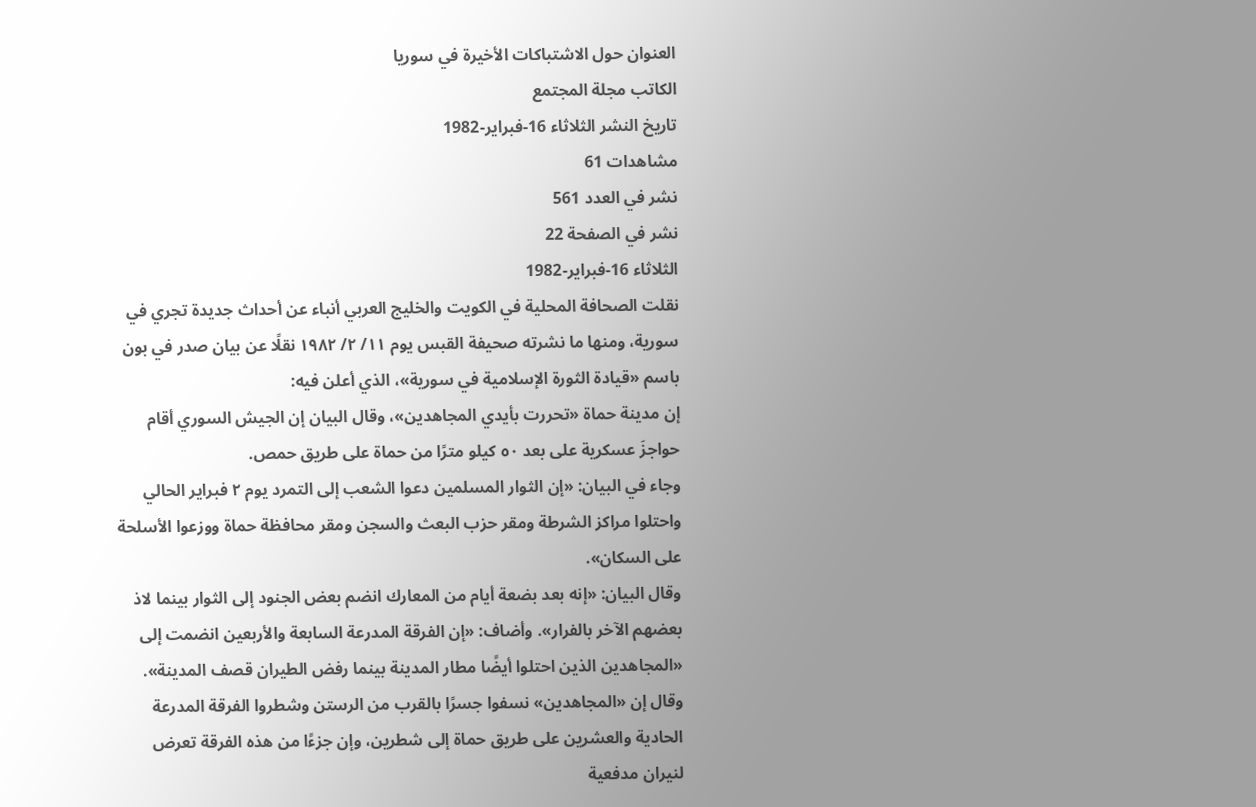العنوان حول الاشتباكات الأخيرة في سوريا
الكاتب مجلة المجتمع
تاريخ النشر الثلاثاء 16-فبراير-1982
مشاهدات 61
نشر في العدد 561
نشر في الصفحة 22
الثلاثاء 16-فبراير-1982
نقلت الصحافة المحلية في الكويت والخليج العربي أنباء عن أحداث جديدة تجري في سورية، ومنها ما نشرته صحيفة القبس يوم ١١/ ٢/ ١٩٨٢ نقلًا عن بيان صدر في بون باسم «قيادة الثورة الإسلامية في سورية»، الذي أعلن فيه:
إن مدينة حماة «تحررت بأيدي المجاهدين»، وقال البيان إن الجيش السوري أقام حواجزَ عسكرية على بعد ٥٠ كيلو مترًا من حماة على طريق حمص.
وجاء في البيان: «إن الثوار المسلمين دعوا الشعب إلى التمرد يوم ٢ فبراير الحالي واحتلوا مراكز الشرطة ومقر حزب البعث والسجن ومقر محافظة حماة ووزعوا الأسلحة على السكان».
وقال البيان: «إنه بعد بضعة أيام من المعارك انضم بعض الجنود إلى الثوار بينما لاذ بعضهم الآخر بالفرار». وأضاف: «إن الفرقة المدرعة السابعة والأربعين انضمت إلى «المجاهدين الذين احتلوا أيضًا مطار المدينة بينما رفض الطيران قصف المدينة». وقال إن «المجاهدين» نسفوا جسرًا بالقرب من الرستن وشطروا الفرقة المدرعة الحادية والعشرين على طريق حماة إلى شطرين، وإن جزءًا من هذه الفرقة تعرض لنيران مدفعية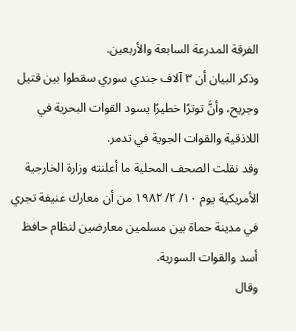الفرقة المدرعة السابعة والأربعين.
وذكر البيان أن ٣ آلاف جندي سوري سقطوا بين قتيل وجريح، وأنَّ توترًا خطيرًا يسود القوات البحرية في اللاذقية والقوات الجوية في تدمر.
وقد نقلت الصحف المحلية ما أعلنته وزارة الخارجية الأمريكية يوم ١٠/ ٢/ ١٩٨٢ من أن معارك عنيفة تجري في مدينة حماة بين مسلمين معارضين لنظام حافظ أسد والقوات السورية.
وقال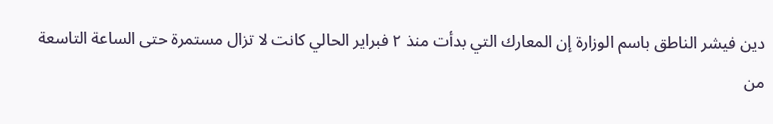دين فيشر الناطق باسم الوزارة إن المعارك التي بدأت منذ ٢ فبراير الحالي كانت لا تزال مستمرة حتى الساعة التاسعة من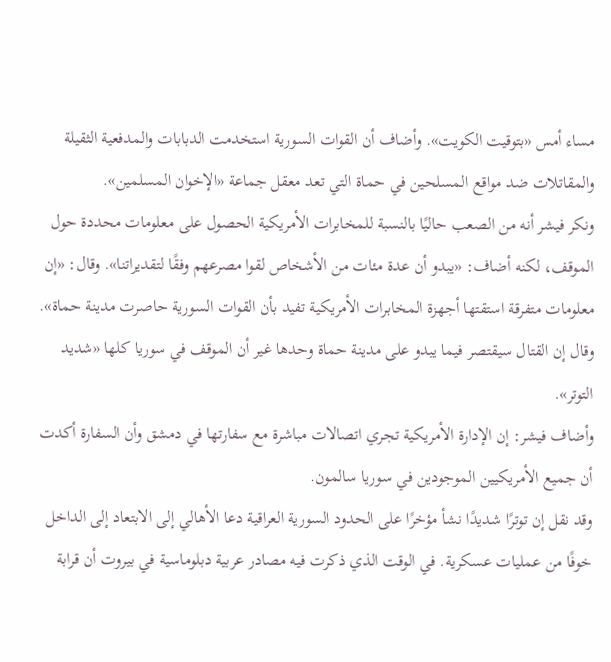مساء أمس «بتوقيت الكويت». وأضاف أن القوات السورية استخدمت الدبابات والمدفعية الثقيلة والمقاتلات ضد مواقع المسلحين في حماة التي تعد معقل جماعة «الإخوان المسلمين».
ونكر فيشر أنه من الصعب حاليًا بالنسبة للمخابرات الأمريكية الحصول على معلومات محددة حول الموقف، لكنه أضاف: «يبدو أن عدة مئات من الأشخاص لقوا مصرعهم وفقًا لتقديراتنا». وقال: «إن معلومات متفرقة استقتها أجهزة المخابرات الأمريكية تفيد بأن القوات السورية حاصرت مدينة حماة». وقال إن القتال سيقتصر فيما يبدو على مدينة حماة وحدها غير أن الموقف في سوريا كلها «شديد التوتر».
وأضاف فيشر: إن الإدارة الأمريكية تجري اتصالات مباشرة مع سفارتها في دمشق وأن السفارة أكدت أن جميع الأمريكيين الموجودين في سوريا سالمون.
وقد نقل إن توترًا شديدًا نشأ مؤخرًا على الحدود السورية العراقية دعا الأهالي إلى الابتعاد إلى الداخل خوفًا من عمليات عسكرية. في الوقت الذي ذكرت فيه مصادر عربية دبلوماسية في بيروت أن قرابة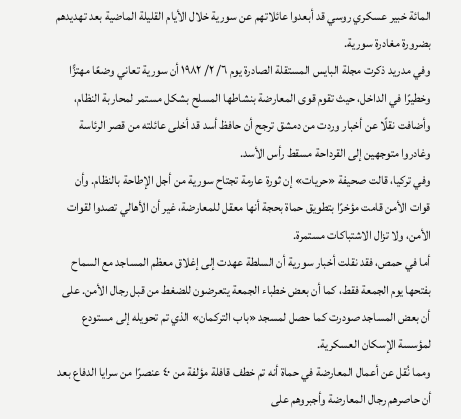المائة خبير عسكري روسي قد أبعدوا عائلاتهم عن سورية خلال الأيام القليلة الماضية بعد تهديدهم بضرورة مغادرة سورية.
وفي مدريد ذكرت مجلة البايس المستقلة الصادرة يوم ٦/ ٢/ ١٩٨٢ أن سورية تعاني وضعًا مهتزًّا وخطيرًا في الداخل، حيث تقوم قوى المعارضة بنشاطها المسلح بشكل مستمر لمحاربة النظام، وأضافت نقلًا عن أخبار وردت من دمشق ترجح أن حافظ أسد قد أخلى عائلته من قصر الرئاسة وغادروا متوجهين إلى القرداحة مسقط رأس الأسد.
وفي تركيا، قالت صحيفة «حريات» إن ثورة عارمة تجتاح سورية من أجل الإطاحة بالنظام. وأن قوات الأمن قامت مؤخرًا بتطويق حماة بحجة أنها معقل للمعارضة، غير أن الأهالي تصدوا لقوات الأمن، ولا تزال الاشتباكات مستمرة.
أما في حمص، فقد نقلت أخبار سورية أن السلطة عهدت إلى إغلاق معظم المساجد مع السماح بفتحها يوم الجمعة فقط، كما أن بعض خطباء الجمعة يتعرضون للضغط من قبل رجال الأمن. على أن بعض المساجد صودرت كما حصل لمسجد «باب التركمان» الذي تم تحويله إلى مستودع لمؤسسة الإسكان العسكرية.
ومما نُقل عن أعمال المعارضة في حماة أنه تم خطف قافلة مؤلفة من ٤٠ عنصرًا من سرايا الدفاع بعد أن حاصرهم رجال المعارضة وأجبروهم على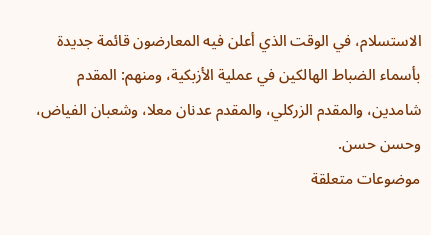الاستسلام، في الوقت الذي أعلن فيه المعارضون قائمة جديدة بأسماء الضباط الهالكين في عملية الأزبكية، ومنهم: المقدم شامدين، والمقدم الزركلي، والمقدم عدنان معلا، وشعبان الفياض، وحسن حسن.
موضوعات متعلقة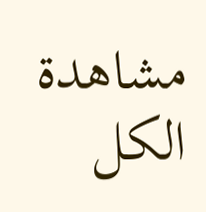مشاهدة الكل